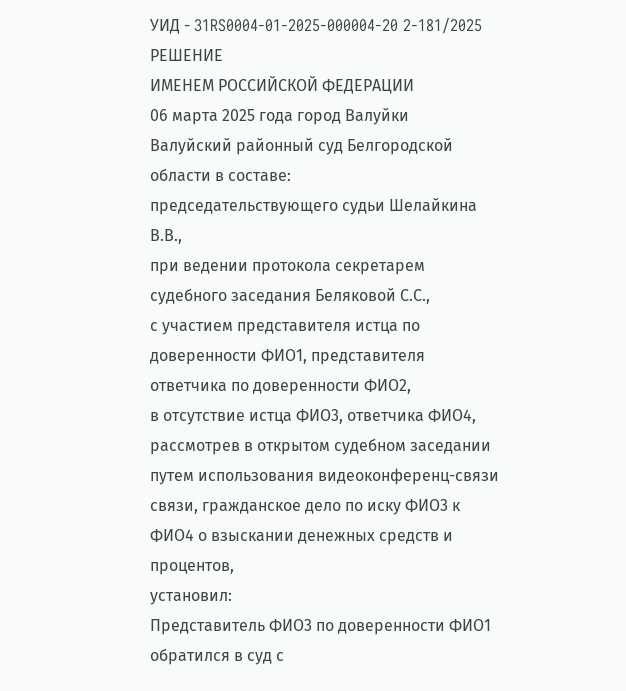УИД - 31RS0004-01-2025-000004-20 2-181/2025
РЕШЕНИЕ
ИМЕНЕМ РОССИЙСКОЙ ФЕДЕРАЦИИ
06 марта 2025 года город Валуйки
Валуйский районный суд Белгородской области в составе:
председательствующего судьи Шелайкина В.В.,
при ведении протокола секретарем судебного заседания Беляковой С.С.,
с участием представителя истца по доверенности ФИО1, представителя ответчика по доверенности ФИО2,
в отсутствие истца ФИО3, ответчика ФИО4,
рассмотрев в открытом судебном заседании путем использования видеоконференц-связи связи, гражданское дело по иску ФИО3 к ФИО4 о взыскании денежных средств и процентов,
установил:
Представитель ФИО3 по доверенности ФИО1 обратился в суд с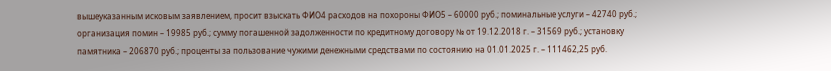вышеуказанным исковым заявлением, просит взыскать ФИО4 расходов на похороны ФИО5 – 60000 руб.; поминальные услуги – 42740 руб.; организация помин – 19985 руб.; сумму погашенной задолженности по кредитному договору № от 19.12.2018 г. – 31569 руб.; установку памятника – 206870 руб.; проценты за пользование чужими денежными средствами по состоянию на 01.01.2025 г. – 111462,25 руб.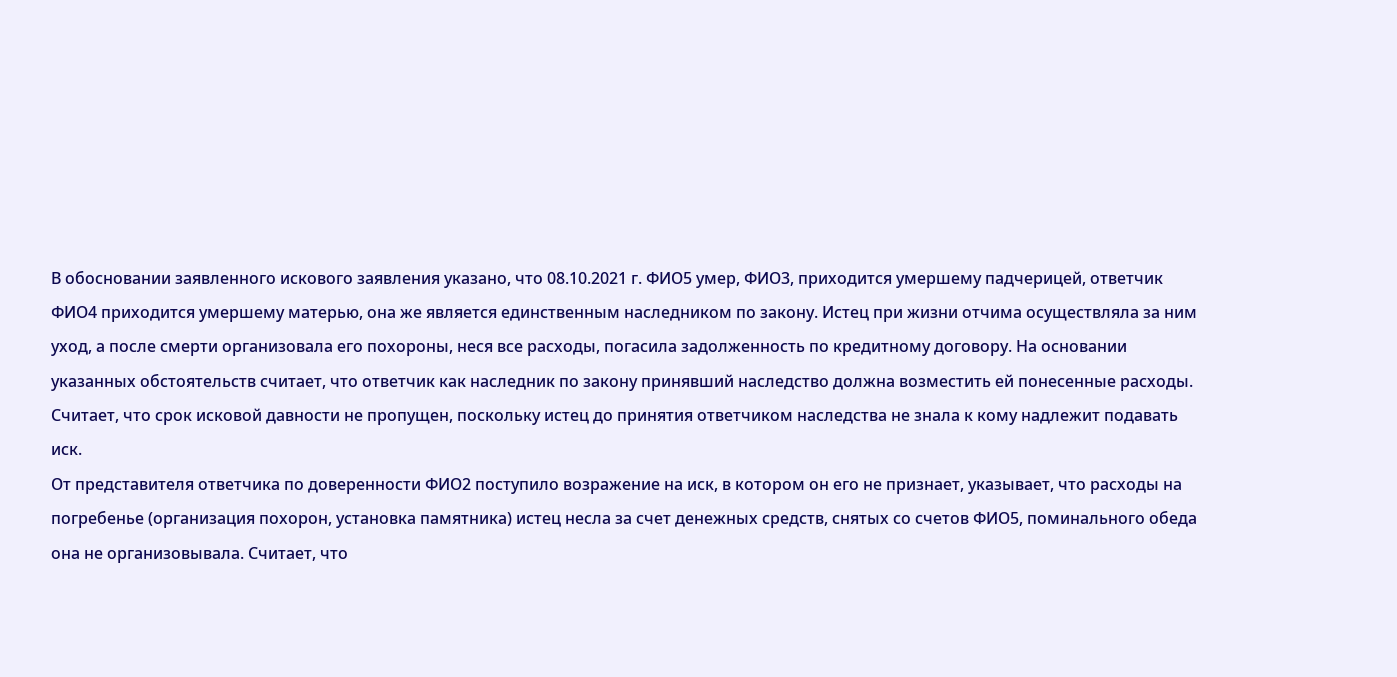В обосновании заявленного искового заявления указано, что 08.10.2021 г. ФИО5 умер, ФИО3, приходится умершему падчерицей, ответчик ФИО4 приходится умершему матерью, она же является единственным наследником по закону. Истец при жизни отчима осуществляла за ним уход, а после смерти организовала его похороны, неся все расходы, погасила задолженность по кредитному договору. На основании указанных обстоятельств считает, что ответчик как наследник по закону принявший наследство должна возместить ей понесенные расходы. Считает, что срок исковой давности не пропущен, поскольку истец до принятия ответчиком наследства не знала к кому надлежит подавать иск.
От представителя ответчика по доверенности ФИО2 поступило возражение на иск, в котором он его не признает, указывает, что расходы на погребенье (организация похорон, установка памятника) истец несла за счет денежных средств, снятых со счетов ФИО5, поминального обеда она не организовывала. Считает, что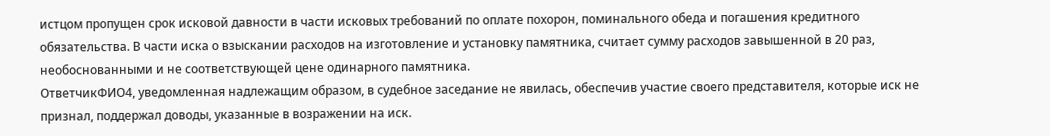истцом пропущен срок исковой давности в части исковых требований по оплате похорон, поминального обеда и погашения кредитного обязательства. В части иска о взыскании расходов на изготовление и установку памятника, считает сумму расходов завышенной в 20 раз, необоснованными и не соответствующей цене одинарного памятника.
ОтветчикФИО4, уведомленная надлежащим образом, в судебное заседание не явилась, обеспечив участие своего представителя, которые иск не признал, поддержал доводы, указанные в возражении на иск.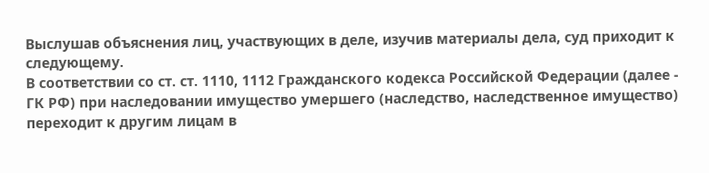Выслушав объяснения лиц, участвующих в деле, изучив материалы дела, суд приходит к следующему.
В соответствии со ст. ст. 1110, 1112 Гражданского кодекса Российской Федерации (далее - ГК РФ) при наследовании имущество умершего (наследство, наследственное имущество) переходит к другим лицам в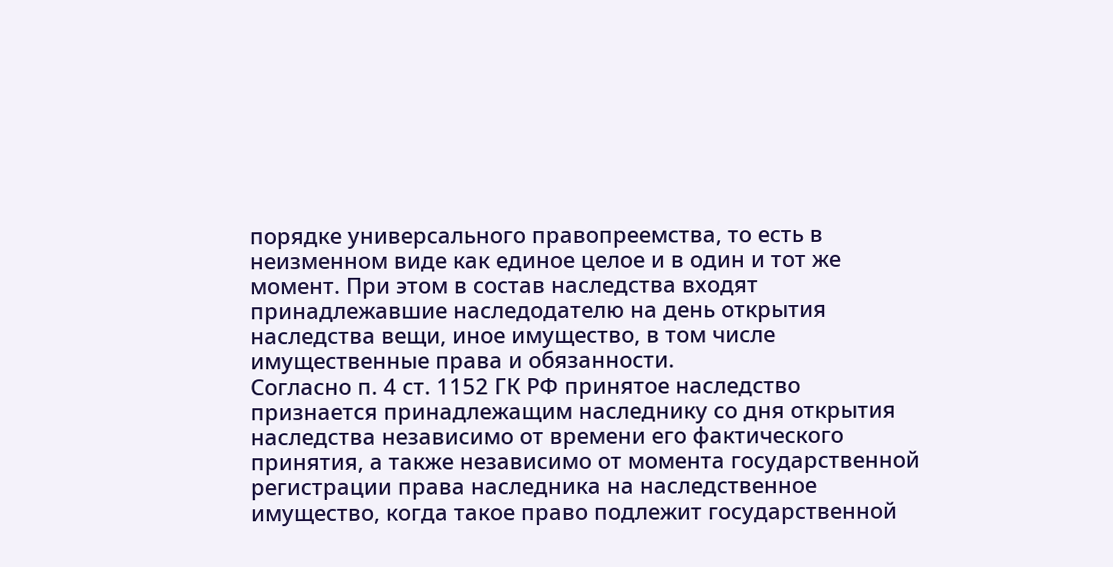порядке универсального правопреемства, то есть в неизменном виде как единое целое и в один и тот же момент. При этом в состав наследства входят принадлежавшие наследодателю на день открытия наследства вещи, иное имущество, в том числе имущественные права и обязанности.
Согласно п. 4 ст. 1152 ГК РФ принятое наследство признается принадлежащим наследнику со дня открытия наследства независимо от времени его фактического принятия, а также независимо от момента государственной регистрации права наследника на наследственное имущество, когда такое право подлежит государственной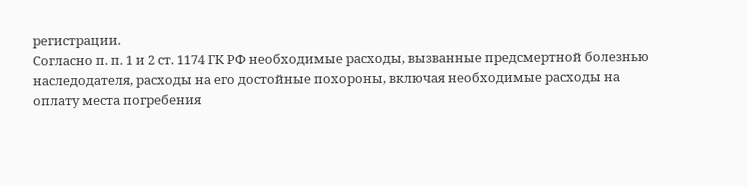регистрации.
Согласно п. п. 1 и 2 ст. 1174 ГК РФ необходимые расходы, вызванные предсмертной болезнью наследодателя, расходы на его достойные похороны, включая необходимые расходы на оплату места погребения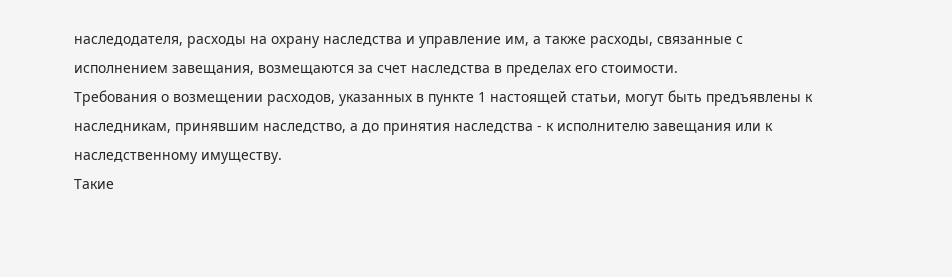наследодателя, расходы на охрану наследства и управление им, а также расходы, связанные с исполнением завещания, возмещаются за счет наследства в пределах его стоимости.
Требования о возмещении расходов, указанных в пункте 1 настоящей статьи, могут быть предъявлены к наследникам, принявшим наследство, а до принятия наследства - к исполнителю завещания или к наследственному имуществу.
Такие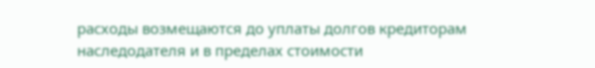расходы возмещаются до уплаты долгов кредиторам наследодателя и в пределах стоимости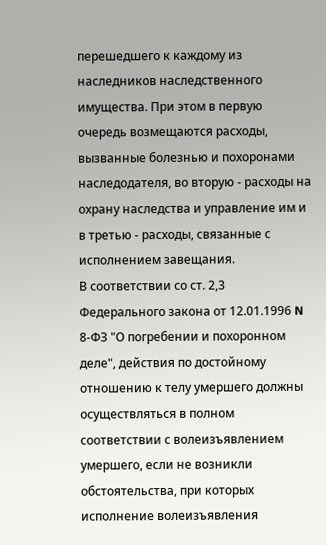перешедшего к каждому из наследников наследственного имущества. При этом в первую очередь возмещаются расходы, вызванные болезнью и похоронами наследодателя, во вторую - расходы на охрану наследства и управление им и в третью - расходы, связанные с исполнением завещания.
В соответствии со ст. 2,3 Федерального закона от 12.01.1996 N 8-ФЗ "О погребении и похоронном деле", действия по достойному отношению к телу умершего должны осуществляться в полном соответствии с волеизъявлением умершего, если не возникли обстоятельства, при которых исполнение волеизъявления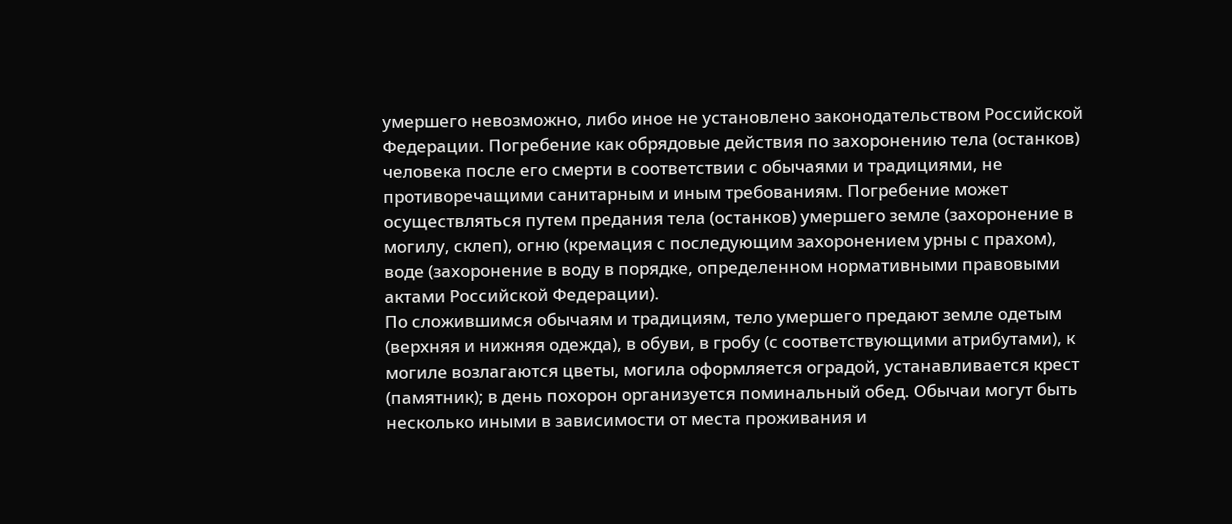умершего невозможно, либо иное не установлено законодательством Российской Федерации. Погребение как обрядовые действия по захоронению тела (останков) человека после его смерти в соответствии с обычаями и традициями, не противоречащими санитарным и иным требованиям. Погребение может осуществляться путем предания тела (останков) умершего земле (захоронение в могилу, склеп), огню (кремация с последующим захоронением урны с прахом), воде (захоронение в воду в порядке, определенном нормативными правовыми актами Российской Федерации).
По сложившимся обычаям и традициям, тело умершего предают земле одетым (верхняя и нижняя одежда), в обуви, в гробу (с соответствующими атрибутами), к могиле возлагаются цветы, могила оформляется оградой, устанавливается крест (памятник); в день похорон организуется поминальный обед. Обычаи могут быть несколько иными в зависимости от места проживания и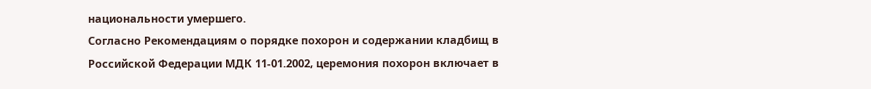национальности умершего.
Согласно Рекомендациям о порядке похорон и содержании кладбищ в Российской Федерации МДК 11-01.2002, церемония похорон включает в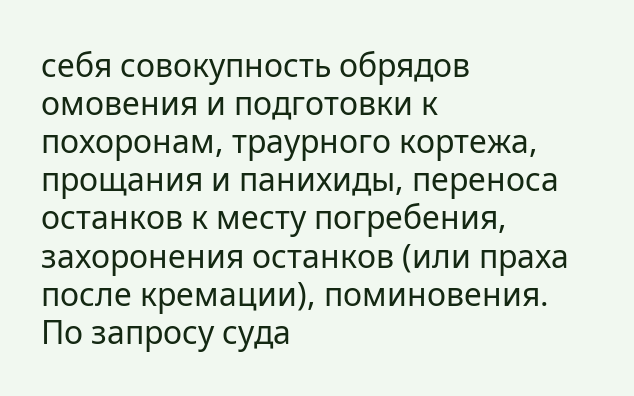себя совокупность обрядов омовения и подготовки к похоронам, траурного кортежа, прощания и панихиды, переноса останков к месту погребения, захоронения останков (или праха после кремации), поминовения.
По запросу суда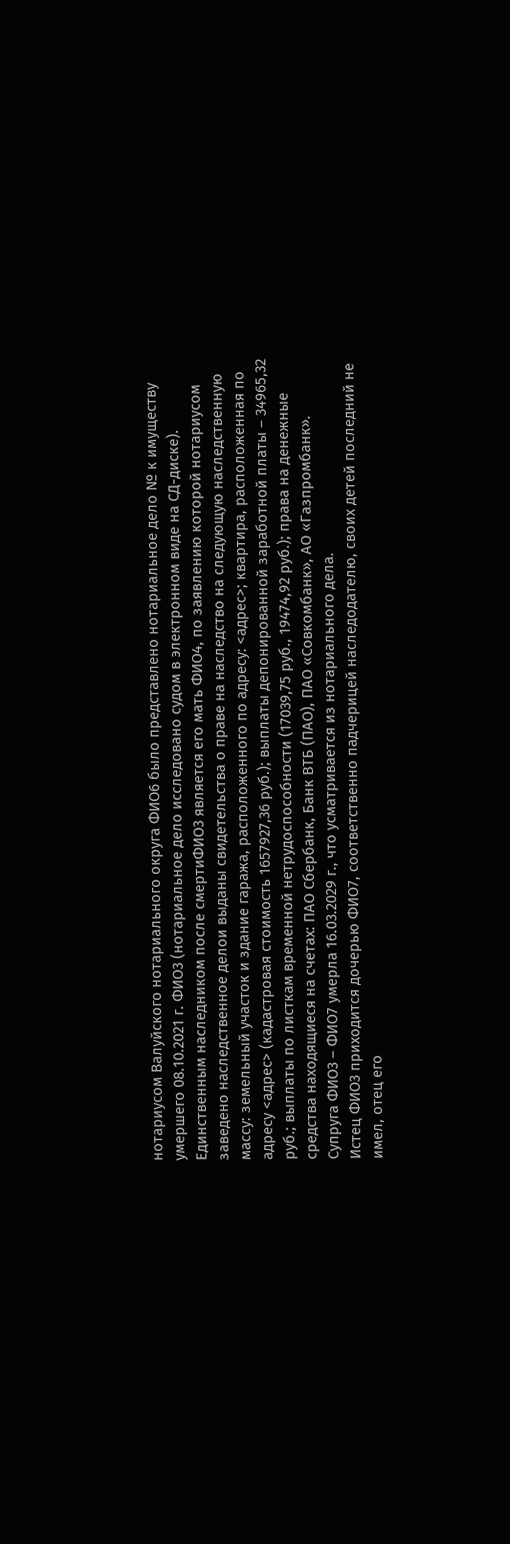нотариусом Валуйского нотариального округа ФИО6 было представлено нотариальное дело № к имуществу умершего 08.10.2021 г. ФИО3 (нотариальное дело исследовано судом в электронном виде на СД-диске).
Единственным наследником после смертиФИО3 является его мать ФИО4, по заявлению которой нотариусом заведено наследственное делои выданы свидетельства о праве на наследство на следующую наследственную массу: земельный участок и здание гаража, расположенного по адресу: <адрес>; квартира, расположенная по адресу <адрес> (кадастровая стоимость 1657927,36 руб.); выплаты депонированной заработной платы – 34965,32 руб.; выплаты по листкам временной нетрудоспособности (17039,75 руб., 19474,92 руб.); права на денежные средства находящиеся на счетах: ПАО Сбербанк, Банк ВТБ (ПАО), ПАО «Совкомбанк», АО «Газпромбанк».
Супруга ФИО3 – ФИО7 умерла 16.03.2029 г., что усматривается из нотариального дела.
Истец ФИО3 приходится дочерью ФИО7, соответственно падчерицей наследодателю, своих детей последний не имел, отец его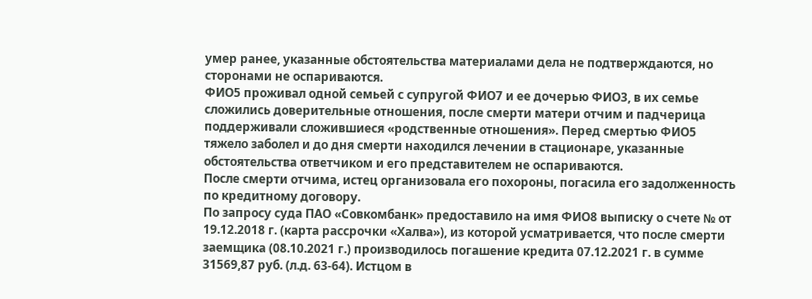умер ранее, указанные обстоятельства материалами дела не подтверждаются, но сторонами не оспариваются.
ФИО5 проживал одной семьей с супругой ФИО7 и ее дочерью ФИО3, в их семье сложились доверительные отношения, после смерти матери отчим и падчерица поддерживали сложившиеся «родственные отношения». Перед смертью ФИО5 тяжело заболел и до дня смерти находился лечении в стационаре, указанные обстоятельства ответчиком и его представителем не оспариваются.
После смерти отчима, истец организовала его похороны, погасила его задолженность по кредитному договору.
По запросу суда ПАО «Совкомбанк» предоставило на имя ФИО8 выписку о счете № от 19.12.2018 г. (карта рассрочки «Халва»), из которой усматривается, что после смерти заемщика (08.10.2021 г.) производилось погашение кредита 07.12.2021 г. в сумме 31569,87 руб. (л.д. 63-64). Истцом в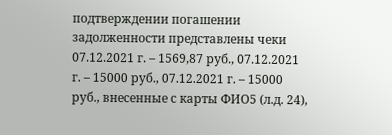подтверждении погашении задолженности представлены чеки 07.12.2021 г. – 1569,87 руб., 07.12.2021 г. – 15000 руб., 07.12.2021 г. – 15000 руб., внесенные с карты ФИО5 (л.д. 24),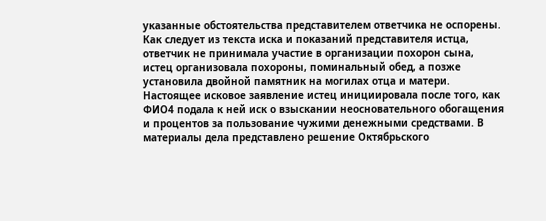указанные обстоятельства представителем ответчика не оспорены.
Как следует из текста иска и показаний представителя истца, ответчик не принимала участие в организации похорон сына, истец организовала похороны, поминальный обед, а позже установила двойной памятник на могилах отца и матери.
Настоящее исковое заявление истец инициировала после того, как ФИО4 подала к ней иск о взыскании неосновательного обогащения и процентов за пользование чужими денежными средствами. В материалы дела представлено решение Октябрьского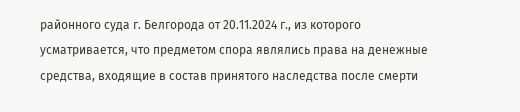районного суда г. Белгорода от 20.11.2024 г., из которого усматривается, что предметом спора являлись права на денежные средства, входящие в состав принятого наследства после смерти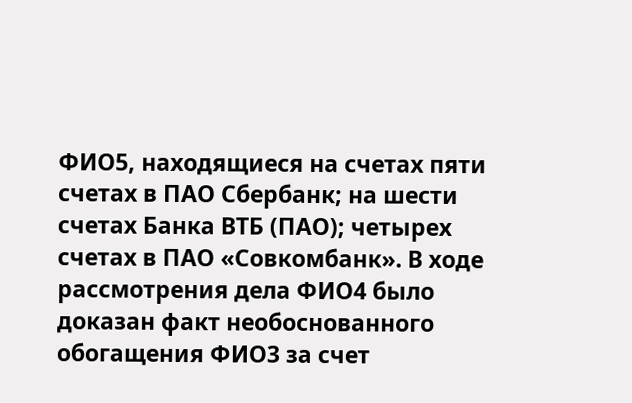ФИО5, находящиеся на счетах пяти счетах в ПАО Сбербанк; на шести счетах Банка ВТБ (ПАО); четырех счетах в ПАО «Совкомбанк». В ходе рассмотрения дела ФИО4 было доказан факт необоснованного обогащения ФИО3 за счет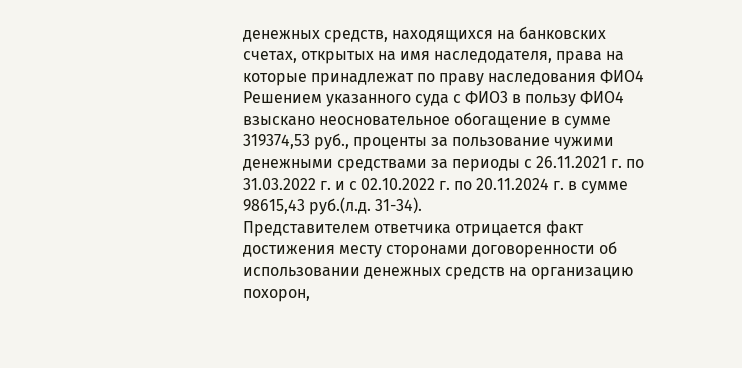денежных средств, находящихся на банковских счетах, открытых на имя наследодателя, права на которые принадлежат по праву наследования ФИО4 Решением указанного суда с ФИО3 в пользу ФИО4 взыскано неосновательное обогащение в сумме 319374,53 руб., проценты за пользование чужими денежными средствами за периоды с 26.11.2021 г. по 31.03.2022 г. и с 02.10.2022 г. по 20.11.2024 г. в сумме 98615,43 руб.(л.д. 31-34).
Представителем ответчика отрицается факт достижения месту сторонами договоренности об использовании денежных средств на организацию похорон,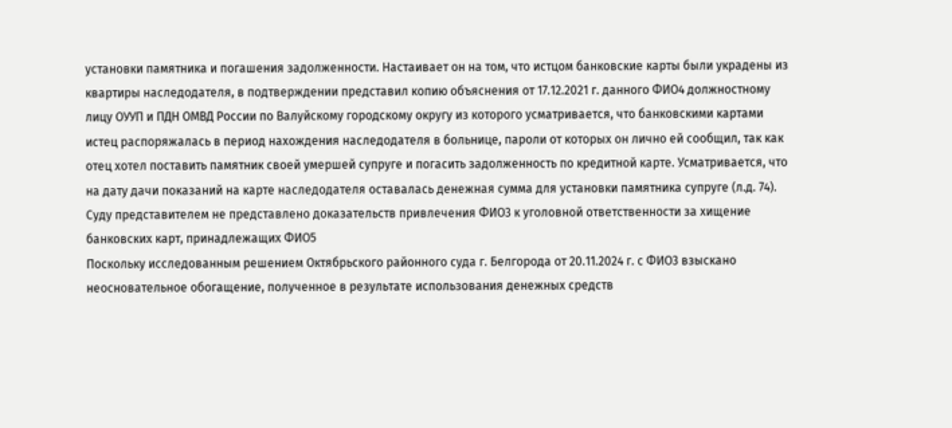установки памятника и погашения задолженности. Настаивает он на том, что истцом банковские карты были украдены из квартиры наследодателя, в подтверждении представил копию объяснения от 17.12.2021 г. данного ФИО4 должностному лицу ОУУП и ПДН ОМВД России по Валуйскому городскому округу из которого усматривается, что банковскими картами истец распоряжалась в период нахождения наследодателя в больнице, пароли от которых он лично ей сообщил, так как отец хотел поставить памятник своей умершей супруге и погасить задолженность по кредитной карте. Усматривается, что на дату дачи показаний на карте наследодателя оставалась денежная сумма для установки памятника супруге (л.д. 74).
Суду представителем не представлено доказательств привлечения ФИО3 к уголовной ответственности за хищение банковских карт, принадлежащих ФИО5
Поскольку исследованным решением Октябрьского районного суда г. Белгорода от 20.11.2024 г. с ФИО3 взыскано неосновательное обогащение, полученное в результате использования денежных средств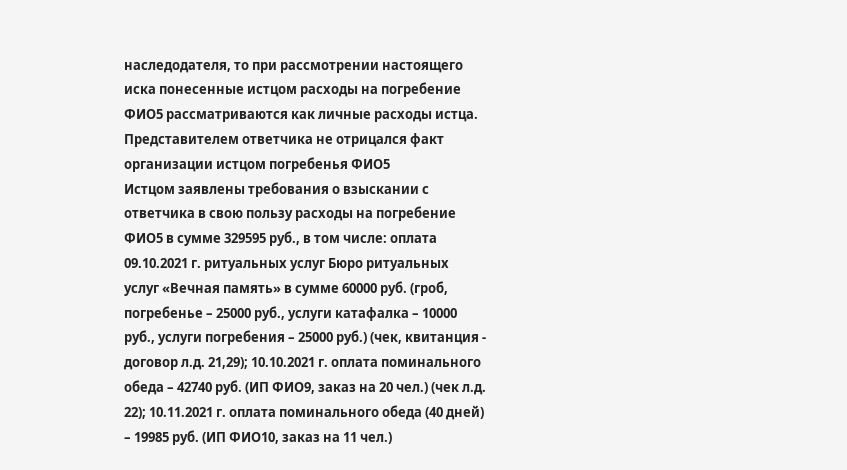наследодателя, то при рассмотрении настоящего иска понесенные истцом расходы на погребение ФИО5 рассматриваются как личные расходы истца.
Представителем ответчика не отрицался факт организации истцом погребенья ФИО5
Истцом заявлены требования о взыскании с ответчика в свою пользу расходы на погребение ФИО5 в сумме 329595 руб., в том числе: оплата 09.10.2021 г. ритуальных услуг Бюро ритуальных услуг «Вечная память» в сумме 60000 руб. (гроб, погребенье – 25000 руб., услуги катафалка – 10000 руб., услуги погребения – 25000 руб.) (чек, квитанция - договор л.д. 21,29); 10.10.2021 г. оплата поминального обеда – 42740 руб. (ИП ФИО9, заказ на 20 чел.) (чек л.д. 22); 10.11.2021 г. оплата поминального обеда (40 дней) – 19985 руб. (ИП ФИО10, заказ на 11 чел.)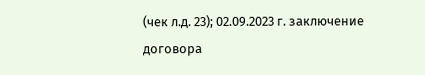(чек л.д. 23); 02.09.2023 г. заключение договора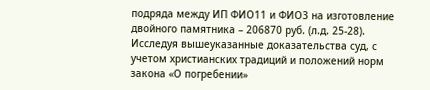подряда между ИП ФИО11 и ФИО3 на изготовление двойного памятника – 206870 руб. (л.д. 25-28).
Исследуя вышеуказанные доказательства суд, с учетом христианских традиций и положений норм закона «О погребении»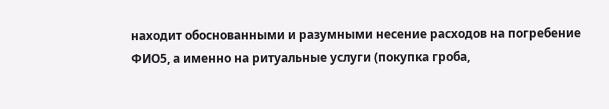находит обоснованными и разумными несение расходов на погребение ФИО5, а именно на ритуальные услуги (покупка гроба,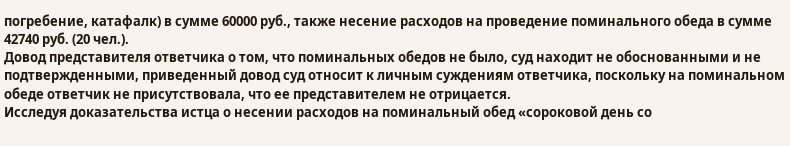погребение, катафалк) в сумме 60000 руб., также несение расходов на проведение поминального обеда в сумме 42740 руб. (20 чел.).
Довод представителя ответчика о том, что поминальных обедов не было, суд находит не обоснованными и не подтвержденными, приведенный довод суд относит к личным суждениям ответчика, поскольку на поминальном обеде ответчик не присутствовала, что ее представителем не отрицается.
Исследуя доказательства истца о несении расходов на поминальный обед «сороковой день со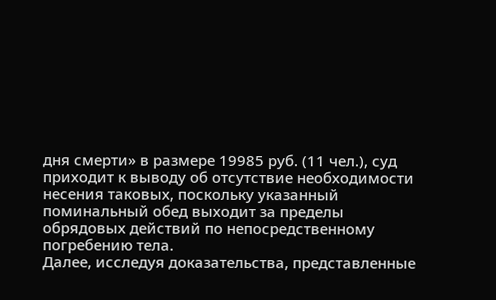дня смерти» в размере 19985 руб. (11 чел.), суд приходит к выводу об отсутствие необходимости несения таковых, поскольку указанный поминальный обед выходит за пределы обрядовых действий по непосредственному погребению тела.
Далее, исследуя доказательства, представленные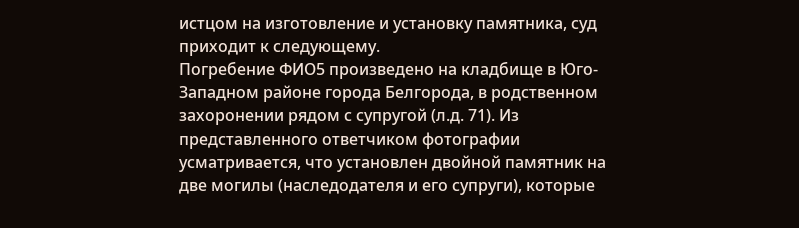истцом на изготовление и установку памятника, суд приходит к следующему.
Погребение ФИО5 произведено на кладбище в Юго-Западном районе города Белгорода, в родственном захоронении рядом с супругой (л.д. 71). Из представленного ответчиком фотографии усматривается, что установлен двойной памятник на две могилы (наследодателя и его супруги), которые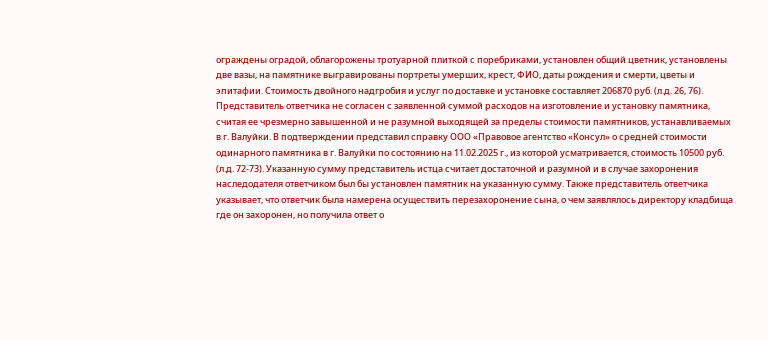ограждены оградой, облагорожены тротуарной плиткой с поребриками, установлен общий цветник, установлены две вазы, на памятнике выгравированы портреты умерших, крест, ФИО, даты рождения и смерти, цветы и эпитафии. Стоимость двойного надгробия и услуг по доставке и установке составляет 206870 руб. (л.д. 26, 76).
Представитель ответчика не согласен с заявленной суммой расходов на изготовление и установку памятника, считая ее чрезмерно завышенной и не разумной выходящей за пределы стоимости памятников, устанавливаемых в г. Валуйки. В подтверждении представил справку ООО «Правовое агентство «Консул» о средней стоимости одинарного памятника в г. Валуйки по состоянию на 11.02.2025 г., из которой усматривается, стоимость 10500 руб. (л.д. 72-73). Указанную сумму представитель истца считает достаточной и разумной и в случае захоронения наследодателя ответчиком был бы установлен памятник на указанную сумму. Также представитель ответчика указывает, что ответчик была намерена осуществить перезахоронение сына, о чем заявлялось директору кладбища где он захоронен, но получила ответ о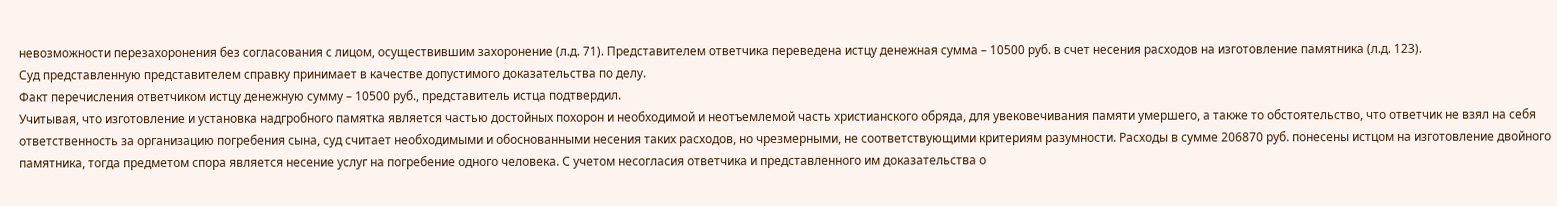невозможности перезахоронения без согласования с лицом, осуществившим захоронение (л.д. 71). Представителем ответчика переведена истцу денежная сумма – 10500 руб. в счет несения расходов на изготовление памятника (л.д. 123).
Суд представленную представителем справку принимает в качестве допустимого доказательства по делу.
Факт перечисления ответчиком истцу денежную сумму – 10500 руб., представитель истца подтвердил.
Учитывая, что изготовление и установка надгробного памятка является частью достойных похорон и необходимой и неотъемлемой часть христианского обряда, для увековечивания памяти умершего, а также то обстоятельство, что ответчик не взял на себя ответственность за организацию погребения сына, суд считает необходимыми и обоснованными несения таких расходов, но чрезмерными, не соответствующими критериям разумности. Расходы в сумме 206870 руб. понесены истцом на изготовление двойного памятника, тогда предметом спора является несение услуг на погребение одного человека. С учетом несогласия ответчика и представленного им доказательства о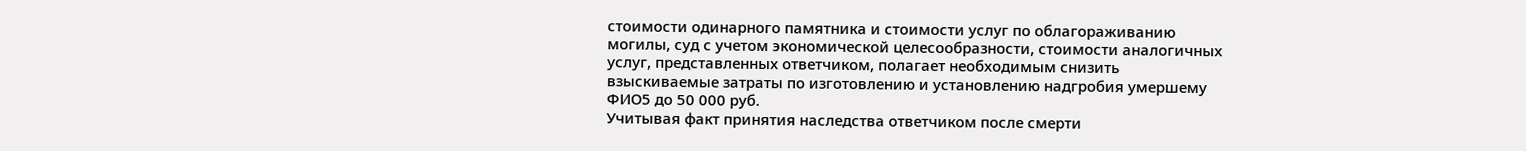стоимости одинарного памятника и стоимости услуг по облагораживанию могилы, суд с учетом экономической целесообразности, стоимости аналогичных услуг, представленных ответчиком, полагает необходимым снизить взыскиваемые затраты по изготовлению и установлению надгробия умершему ФИО5 до 50 000 руб.
Учитывая факт принятия наследства ответчиком после смерти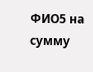ФИО5 на сумму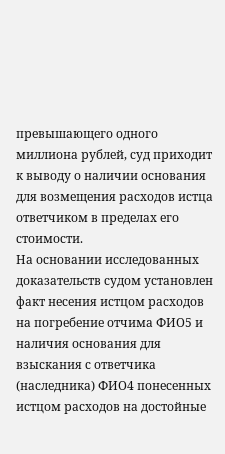превышающего одного миллиона рублей, суд приходит к выводу о наличии основания для возмещения расходов истца ответчиком в пределах его стоимости.
На основании исследованных доказательств судом установлен факт несения истцом расходов на погребение отчима ФИО5 и наличия основания для взыскания с ответчика (наследника) ФИО4 понесенных истцом расходов на достойные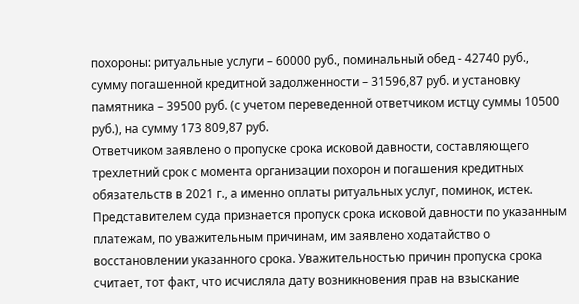похороны: ритуальные услуги – 60000 руб., поминальный обед - 42740 руб., сумму погашенной кредитной задолженности – 31596,87 руб. и установку памятника – 39500 руб. (с учетом переведенной ответчиком истцу суммы 10500 руб.), на сумму 173 809,87 руб.
Ответчиком заявлено о пропуске срока исковой давности, составляющего трехлетний срок с момента организации похорон и погашения кредитных обязательств в 2021 г., а именно оплаты ритуальных услуг, поминок, истек. Представителем суда признается пропуск срока исковой давности по указанным платежам, по уважительным причинам, им заявлено ходатайство о восстановлении указанного срока. Уважительностью причин пропуска срока считает, тот факт, что исчисляла дату возникновения прав на взыскание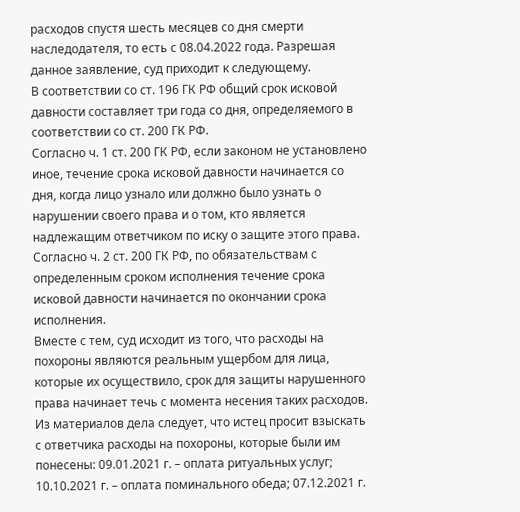расходов спустя шесть месяцев со дня смерти наследодателя, то есть с 08.04.2022 года. Разрешая данное заявление, суд приходит к следующему.
В соответствии со ст. 196 ГК РФ общий срок исковой давности составляет три года со дня, определяемого в соответствии со ст. 200 ГК РФ.
Согласно ч. 1 ст. 200 ГК РФ, если законом не установлено иное, течение срока исковой давности начинается со дня, когда лицо узнало или должно было узнать о нарушении своего права и о том, кто является надлежащим ответчиком по иску о защите этого права.
Согласно ч. 2 ст. 200 ГК РФ, по обязательствам с определенным сроком исполнения течение срока исковой давности начинается по окончании срока исполнения.
Вместе с тем, суд исходит из того, что расходы на похороны являются реальным ущербом для лица, которые их осуществило, срок для защиты нарушенного права начинает течь с момента несения таких расходов.
Из материалов дела следует, что истец просит взыскать с ответчика расходы на похороны, которые были им понесены: 09.01.2021 г. – оплата ритуальных услуг; 10.10.2021 г. – оплата поминального обеда; 07.12.2021 г.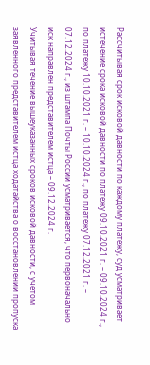Рассчитывая срок исковой давности по каждому платежу, суд усматривает истечение срока исковой давности по платежу 09.10.2021 г. – 09.10.2024 г., по платежу 10.10.2021 г. – 10.10.2024 г., по платежу 07.12.2021 г. – 07.12.2024 г., из штампа Почты России усматривается, что первоначально иск направлен представителем истца – 09.12.2024 г.
Учитывая течение вышеуказанных сроков исковой давности, с учетом заявленного представителем истца ходатайства о восстановлении пропуска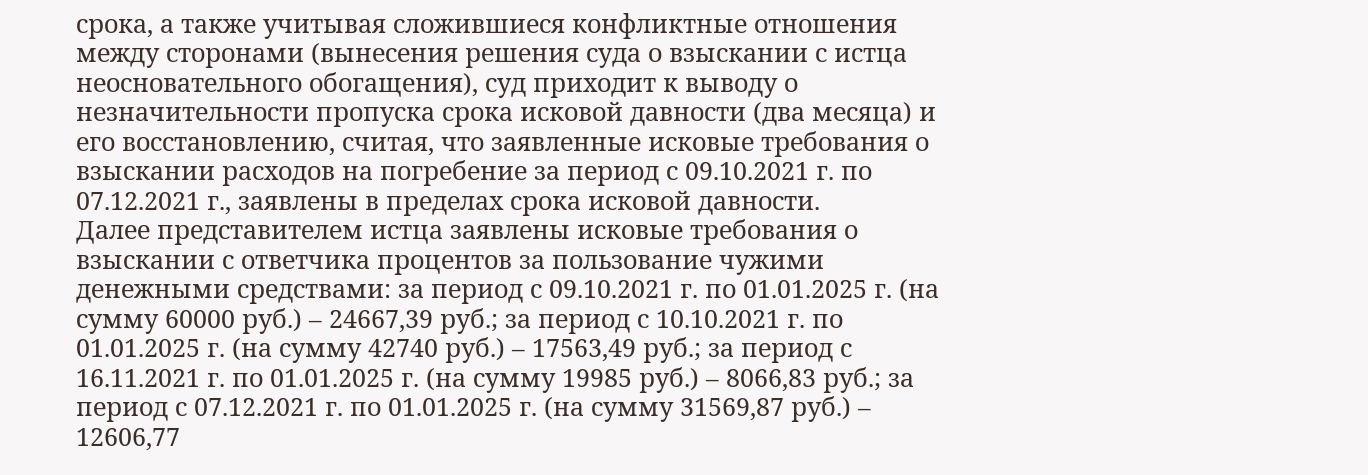срока, а также учитывая сложившиеся конфликтные отношения между сторонами (вынесения решения суда о взыскании с истца неосновательного обогащения), суд приходит к выводу о незначительности пропуска срока исковой давности (два месяца) и его восстановлению, считая, что заявленные исковые требования о взыскании расходов на погребение за период с 09.10.2021 г. по 07.12.2021 г., заявлены в пределах срока исковой давности.
Далее представителем истца заявлены исковые требования о взыскании с ответчика процентов за пользование чужими денежными средствами: за период с 09.10.2021 г. по 01.01.2025 г. (на сумму 60000 руб.) – 24667,39 руб.; за период с 10.10.2021 г. по 01.01.2025 г. (на сумму 42740 руб.) – 17563,49 руб.; за период с 16.11.2021 г. по 01.01.2025 г. (на сумму 19985 руб.) – 8066,83 руб.; за период с 07.12.2021 г. по 01.01.2025 г. (на сумму 31569,87 руб.) – 12606,77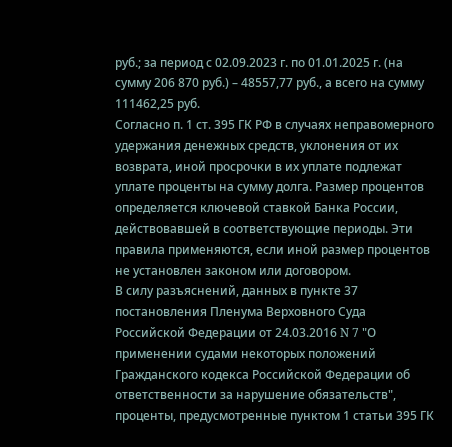руб.; за период с 02.09.2023 г. по 01.01.2025 г. (на сумму 206 870 руб.) – 48557,77 руб., а всего на сумму 111462,25 руб.
Согласно п. 1 ст. 395 ГК РФ в случаях неправомерного удержания денежных средств, уклонения от их возврата, иной просрочки в их уплате подлежат уплате проценты на сумму долга. Размер процентов определяется ключевой ставкой Банка России, действовавшей в соответствующие периоды. Эти правила применяются, если иной размер процентов не установлен законом или договором.
В силу разъяснений, данных в пункте 37 постановления Пленума Верховного Суда Российской Федерации от 24.03.2016 N 7 "О применении судами некоторых положений Гражданского кодекса Российской Федерации об ответственности за нарушение обязательств", проценты, предусмотренные пунктом 1 статьи 395 ГК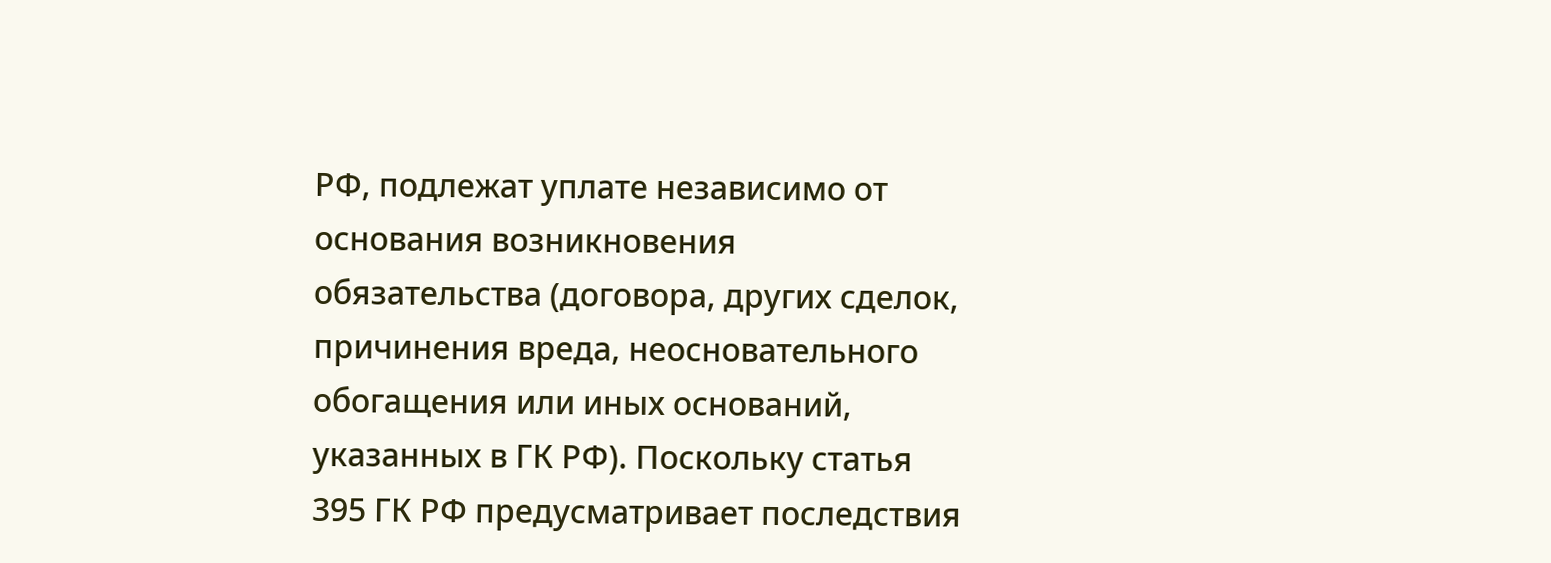РФ, подлежат уплате независимо от основания возникновения обязательства (договора, других сделок, причинения вреда, неосновательного обогащения или иных оснований, указанных в ГК РФ). Поскольку статья 395 ГК РФ предусматривает последствия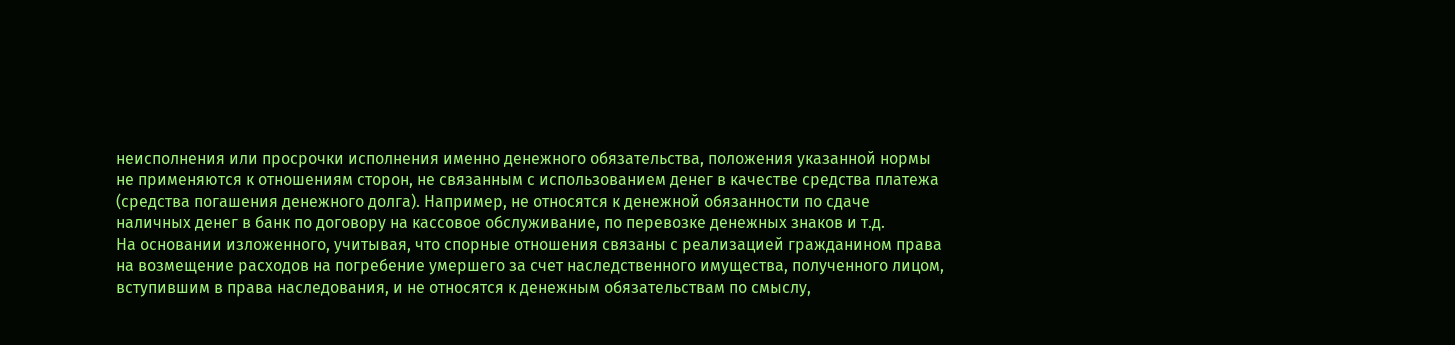неисполнения или просрочки исполнения именно денежного обязательства, положения указанной нормы не применяются к отношениям сторон, не связанным с использованием денег в качестве средства платежа (средства погашения денежного долга). Например, не относятся к денежной обязанности по сдаче наличных денег в банк по договору на кассовое обслуживание, по перевозке денежных знаков и т.д.
На основании изложенного, учитывая, что спорные отношения связаны с реализацией гражданином права на возмещение расходов на погребение умершего за счет наследственного имущества, полученного лицом, вступившим в права наследования, и не относятся к денежным обязательствам по смыслу,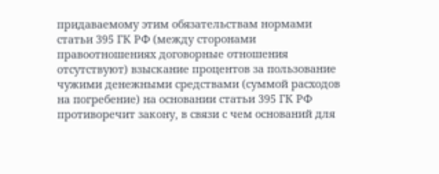придаваемому этим обязательствам нормами статьи 395 ГК РФ (между сторонами правоотношениях договорные отношения отсутствуют) взыскание процентов за пользование чужими денежными средствами (суммой расходов на погребение) на основании статьи 395 ГК РФ противоречит закону, в связи с чем оснований для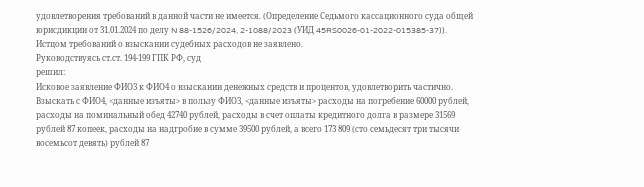удовлетворения требований в данной части не имеется. (Определение Седьмого кассационного суда общей юрисдикции от 31.01.2024 по делу N 88-1526/2024, 2-1088/2023 (УИД 45RS0026-01-2022-015385-37)).
Истцом требований о взыскании судебных расходов не заявлено.
Руководствуясь ст.ст. 194-199 ГПК РФ, суд
решил:
Исковое заявление ФИО3 к ФИО4 о взыскании денежных средств и процентов, удовлетворить частично.
Взыскать с ФИО4, <данные изъяты> в пользу ФИО3, <данные изъяты> расходы на погребение 60000 рублей, расходы на поминальный обед 42740 рублей, расходы в счет оплаты кредитного долга в размере 31569 рублей 87 копеек, расходы на надгробие в сумме 39500 рублей, а всего 173 809 (сто семьдесят три тысячи восемьсот девять) рублей 87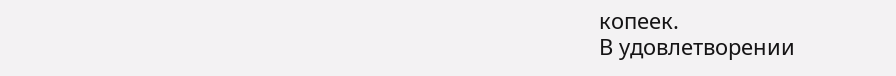копеек.
В удовлетворении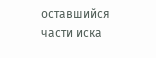оставшийся части иска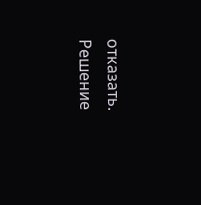отказать.
Решение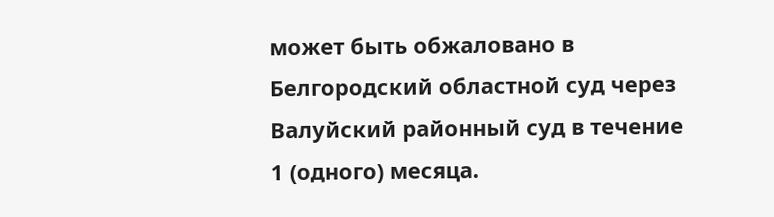может быть обжаловано в Белгородский областной суд через Валуйский районный суд в течение 1 (одного) месяца.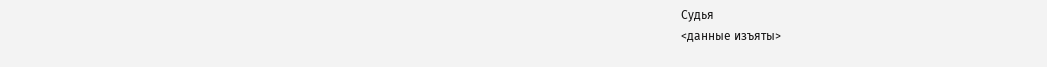Судья
<данные изъяты>